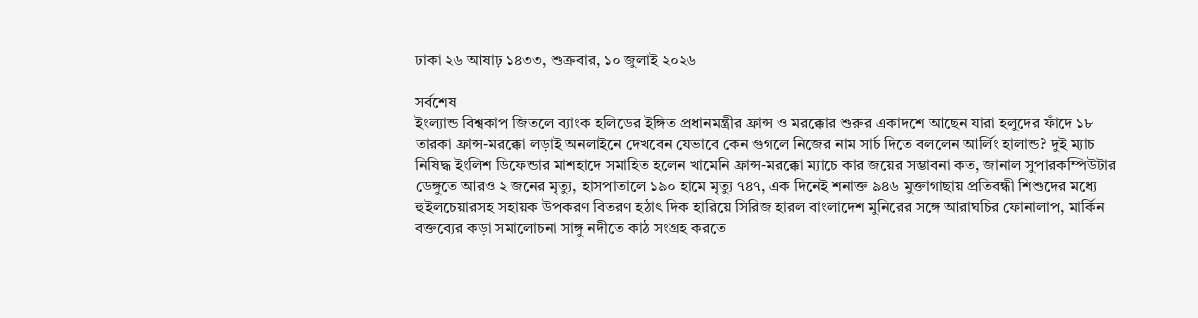ঢাকা ২৬ আষাঢ় ১৪৩৩, শুক্রবার, ১০ জুলাই ২০২৬

সর্বশেষ
ইংল্যান্ড বিশ্বকাপ জিতলে ব্যাংক হলিডের ইঙ্গিত প্রধানমন্ত্রীর ফ্রান্স ও মরক্কোর শুরুর একাদশে আছেন যারা হলুদের ফাঁদে ১৮ তারকা ফ্রান্স-মরক্কো লড়াই অনলাইনে দেখবেন যেভাবে কেন গুগলে নিজের নাম সার্চ দিতে বললেন আর্লিং হালান্ড? দুই ম্যাচ নিষিদ্ধ ইংলিশ ডিফেন্ডার মাশহাদে সমাহিত হলেন খামেনি ফ্রান্স-মরক্কো ম্যাচে কার জয়ের সম্ভাবনা কত, জানাল সুপারকম্পিউটার ডেঙ্গুতে আরও ২ জনের মৃত্যু, হাসপাতালে ১৯০ হামে মৃত্যু ৭৪৭, এক দিনেই শনাক্ত ৯৪৬ মুক্তাগাছায় প্রতিবন্ধী শিশুদের মধ্যে হুইলচেয়ারসহ সহায়ক উপকরণ বিতরণ হঠাৎ দিক হারিয়ে সিরিজ হারল বাংলাদেশ মুনিরের সঙ্গে আরাঘচির ফোনালাপ, মার্কিন বক্তব্যের কড়া সমালোচনা সাঙ্গু নদীতে কাঠ সংগ্রহ করতে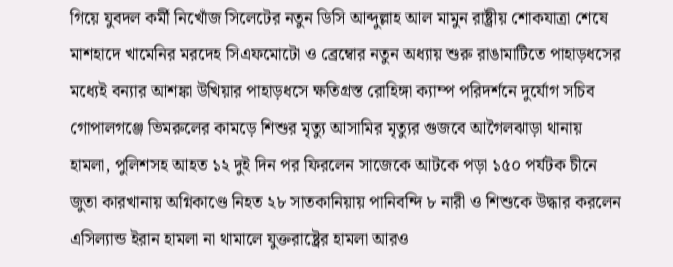গিয়ে যুবদল কর্মী নিখোঁজ সিলেটের নতুন ডিসি আব্দুল্লাহ আল মামুন রাষ্ট্রীয় শোকযাত্রা শেষে মাশহাদে খামেনির মরদেহ সিএফমোটো ও ব্রেম্বোর নতুন অধ্যায় শুরু রাঙামাটিতে পাহাড়ধসের মধ্যেই বন্যার আশঙ্কা উখিয়ার পাহাড়ধসে ক্ষতিগ্রস্ত রোহিঙ্গা ক্যাম্প পরিদর্শনে দুর্যোগ সচিব গোপালগঞ্জে ভিমরুলের কামড়ে শিশুর মৃত্যু আসামির মৃত্যুর গুজবে আগৈলঝাড়া থানায় হামলা, পুলিশসহ আহত ১২ দুই দিন পর ফিরলেন সাজেকে আটকে পড়া ১৫০ পর্যটক চীনে জুতা কারখানায় অগ্নিকাণ্ডে নিহত ২৮ সাতকানিয়ায় পানিবন্দি ৮ নারী ও শিশুকে উদ্ধার করলেন এসিল্যান্ড ইরান হামলা না থামালে যুক্তরাষ্ট্রের হামলা আরও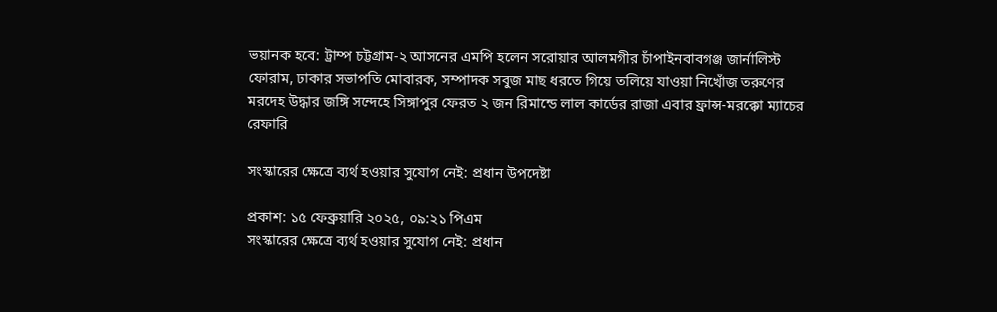ভয়ানক হবে: ট্রাম্প চট্টগ্রাম-২ আসনের এমপি হলেন সরোয়ার আলমগীর চাঁপাইনবাবগঞ্জ জার্নালিস্ট ফোরাম, ঢাকার সভাপতি মোবারক, সম্পাদক সবুজ মাছ ধরতে গিয়ে তলিয়ে যাওয়া নিখোঁজ তরুণের মরদেহ উদ্ধার জঙ্গি সন্দেহে সিঙ্গাপুর ফেরত ২ জন রিমান্ডে লাল কার্ডের রাজা এবার ফ্রান্স-মরক্কো ম্যাচের রেফারি

সংস্কারের ক্ষেত্রে ব্যর্থ হওয়ার সুযোগ নেই: প্রধান উপদেষ্টা

প্রকাশ: ১৫ ফেব্রুয়ারি ২০২৫, ০৯:২১ পিএম
সংস্কারের ক্ষেত্রে ব্যর্থ হওয়ার সুযোগ নেই: প্রধান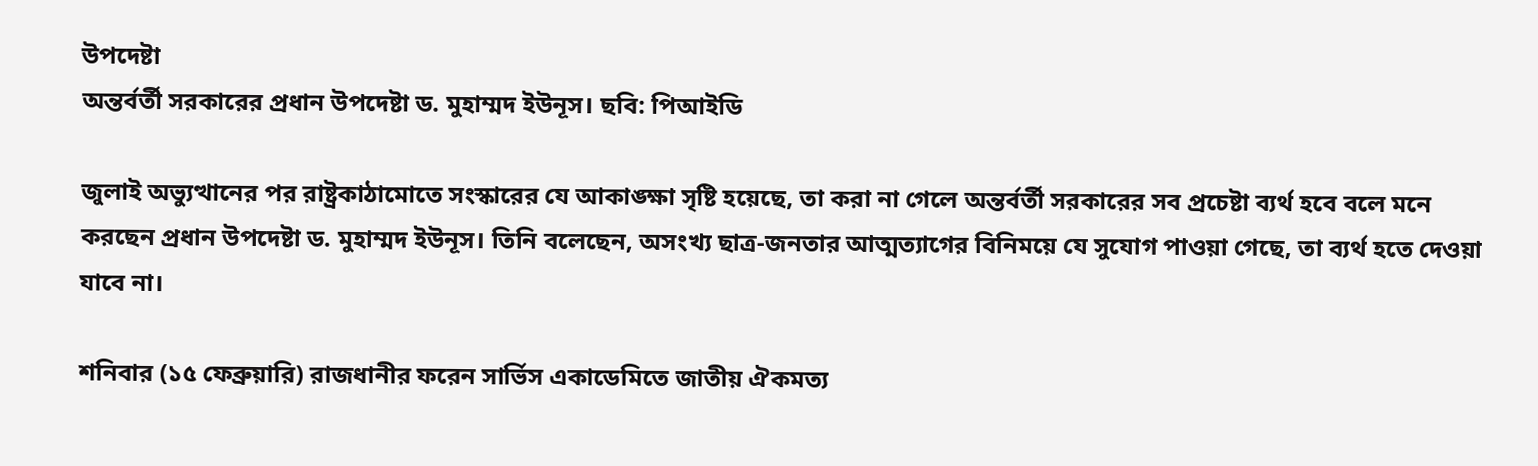উপদেষ্টা
অন্তর্বর্তী সরকারের প্রধান উপদেষ্টা ড. মুহাম্মদ ইউনূস। ছবি: পিআইডি

জুলাই অভ্যুত্থানের পর রাষ্ট্রকাঠামোতে সংস্কারের যে আকাঙ্ক্ষা সৃষ্টি হয়েছে, তা করা না গেলে অন্তর্বর্তী সরকারের সব প্রচেষ্টা ব্যর্থ হবে বলে মনে করছেন প্রধান উপদেষ্টা ড. মুহাম্মদ ইউনূস। তিনি বলেছেন, অসংখ্য ছাত্র-জনতার আত্মত্যাগের বিনিময়ে যে সুযোগ পাওয়া গেছে, তা ব্যর্থ হতে দেওয়া যাবে না।

শনিবার (১৫ ফেব্রুয়ারি) রাজধানীর ফরেন সার্ভিস একাডেমিতে জাতীয় ঐকমত্য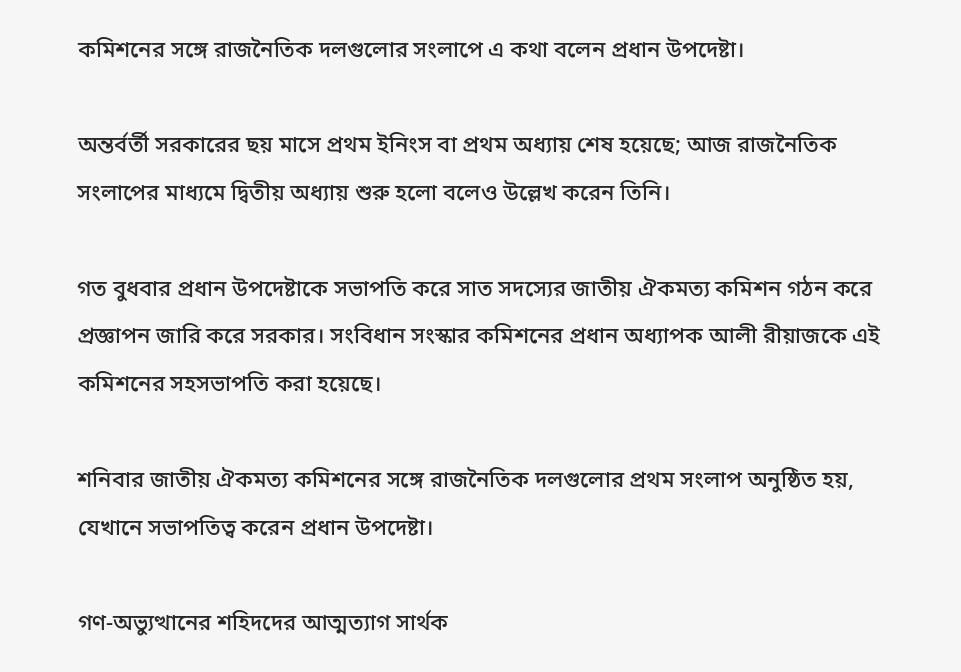কমিশনের সঙ্গে রাজনৈতিক দলগুলোর সংলাপে এ কথা বলেন প্রধান উপদেষ্টা।

অন্তর্বর্তী সরকারের ছয় মাসে প্রথম ইনিংস বা প্রথম অধ্যায় শেষ হয়েছে; আজ রাজনৈতিক সংলাপের মাধ্যমে দ্বিতীয় অধ্যায় শুরু হলো বলেও উল্লেখ করেন তিনি।

গত বুধবার প্রধান উপদেষ্টাকে সভাপতি করে সাত সদস্যের জাতীয় ঐকমত্য কমিশন গঠন করে প্রজ্ঞাপন জারি করে সরকার। সংবিধান সংস্কার কমিশনের প্রধান অধ্যাপক আলী রীয়াজকে এই কমিশনের সহসভাপতি করা হয়েছে।

শনিবার জাতীয় ঐকমত্য কমিশনের সঙ্গে রাজনৈতিক দলগুলোর প্রথম সংলাপ অনুষ্ঠিত হয়, যেখানে সভাপতিত্ব করেন প্রধান উপদেষ্টা।

গণ-অভ্যুত্থানের শহিদদের আত্মত্যাগ সার্থক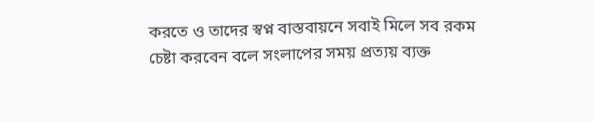করতে ও তাদের স্বপ্ন বাস্তবায়নে সবাই মিলে সব রকম চেষ্টা করবেন বলে সংলাপের সময় প্রত্যয় ব্যক্ত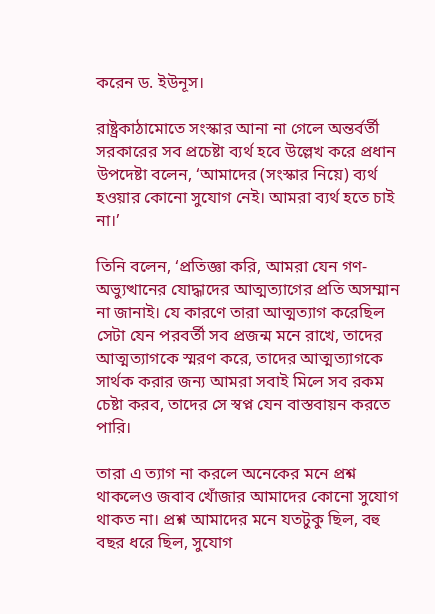করেন ড. ইউনূস।

রাষ্ট্রকাঠামোতে সংস্কার আনা না গেলে অন্তর্বর্তী সরকারের সব প্রচেষ্টা ব্যর্থ হবে উল্লেখ করে প্রধান উপদেষ্টা বলেন, ‘আমাদের (সংস্কার নিয়ে) ব্যর্থ হওয়ার কোনো সুযোগ নেই। আমরা ব্যর্থ হতে চাই না।’

তিনি বলেন, ‘প্রতিজ্ঞা করি, আমরা যেন গণ-অভ্যুত্থানের যোদ্ধাদের আত্মত্যাগের প্রতি অসম্মান না জানাই। যে কারণে তারা আত্মত্যাগ করেছিল সেটা যেন পরবর্তী সব প্রজন্ম মনে রাখে, তাদের আত্মত্যাগকে স্মরণ করে, তাদের আত্মত্যাগকে সার্থক করার জন্য আমরা সবাই মিলে সব রকম চেষ্টা করব, তাদের সে স্বপ্ন যেন বাস্তবায়ন করতে পারি।

তারা এ ত্যাগ না করলে অনেকের মনে প্রশ্ন থাকলেও জবাব খোঁজার আমাদের কোনো সুযোগ থাকত না। প্রশ্ন আমাদের মনে যতটুকু ছিল, বহু বছর ধরে ছিল, সুযোগ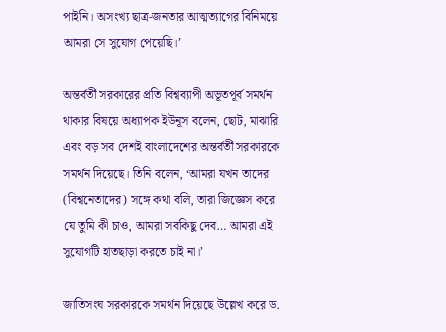পাইনি। অসংখ্য ছাত্র-জনতার আত্মত্যাগের বিনিময়ে আমরা সে সুযোগ পেয়েছি।’

অন্তর্বর্তী সরকারের প্রতি বিশ্বব্যাপী অভূতপূর্ব সমর্থন থাকার বিষয়ে অধ্যাপক ইউনূস বলেন, ছোট, মাঝারি এবং বড় সব দেশই বাংলাদেশের অন্তর্বর্তী সরকারকে সমর্থন দিয়েছে। তিনি বলেন, ‘আমরা যখন তাদের (বিশ্বনেতাদের) সঙ্গে কথা বলি, তারা জিজ্ঞেস করে যে তুমি কী চাও, আমরা সবকিছু দেব… আমরা এই সুযোগটি হাতছাড়া করতে চাই না।’

জাতিসংঘ সরকারকে সমর্থন দিয়েছে উল্লেখ করে ড.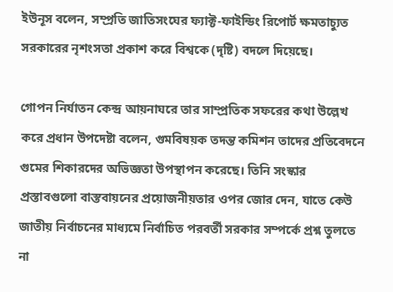ইউনূস বলেন, সম্প্রতি জাতিসংঘের ফ্যাক্ট-ফাইন্ডিং রিপোর্ট ক্ষমতাচ্যুত সরকারের নৃশংসতা প্রকাশ করে বিশ্বকে (দৃষ্টি) বদলে দিয়েছে।

গোপন নির্যাতন কেন্দ্র আয়নাঘরে তার সাম্প্রতিক সফরের কথা উল্লেখ করে প্রধান উপদেষ্টা বলেন, গুমবিষয়ক তদন্ত কমিশন তাদের প্রতিবেদনে গুমের শিকারদের অভিজ্ঞতা উপস্থাপন করেছে। তিনি সংস্কার প্রস্তাবগুলো বাস্তবায়নের প্রয়োজনীয়তার ওপর জোর দেন, যাতে কেউ জাতীয় নির্বাচনের মাধ্যমে নির্বাচিত পরবর্তী সরকার সম্পর্কে প্রশ্ন তুলতে না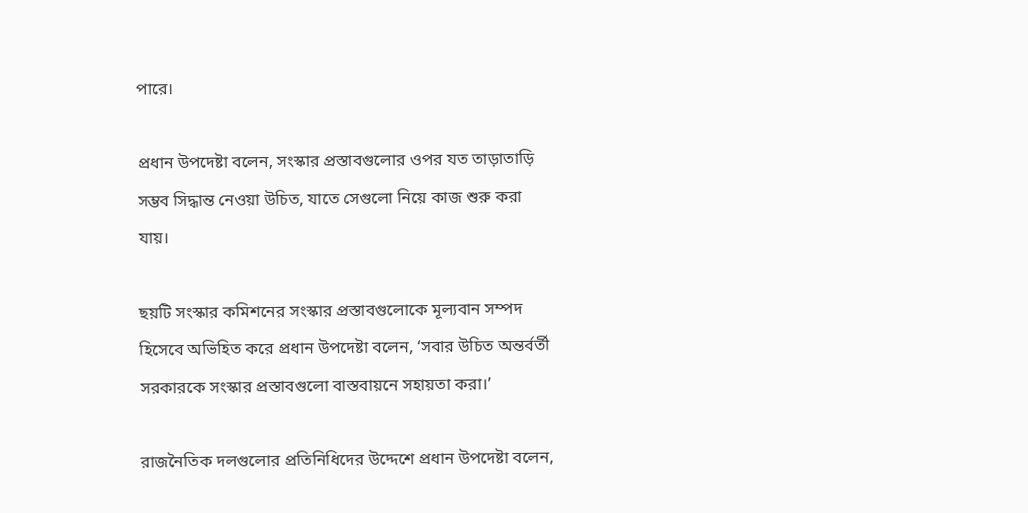পারে।

প্রধান উপদেষ্টা বলেন, সংস্কার প্রস্তাবগুলোর ওপর যত তাড়াতাড়ি সম্ভব সিদ্ধান্ত নেওয়া উচিত, যাতে সেগুলো নিয়ে কাজ শুরু করা যায়।

ছয়টি সংস্কার কমিশনের সংস্কার প্রস্তাবগুলোকে মূল্যবান সম্পদ হিসেবে অভিহিত করে প্রধান উপদেষ্টা বলেন, ‘সবার উচিত অন্তর্বর্তী সরকারকে সংস্কার প্রস্তাবগুলো বাস্তবায়নে সহায়তা করা।’

রাজনৈতিক দলগুলোর প্রতিনিধিদের উদ্দেশে প্রধান উপদেষ্টা বলেন,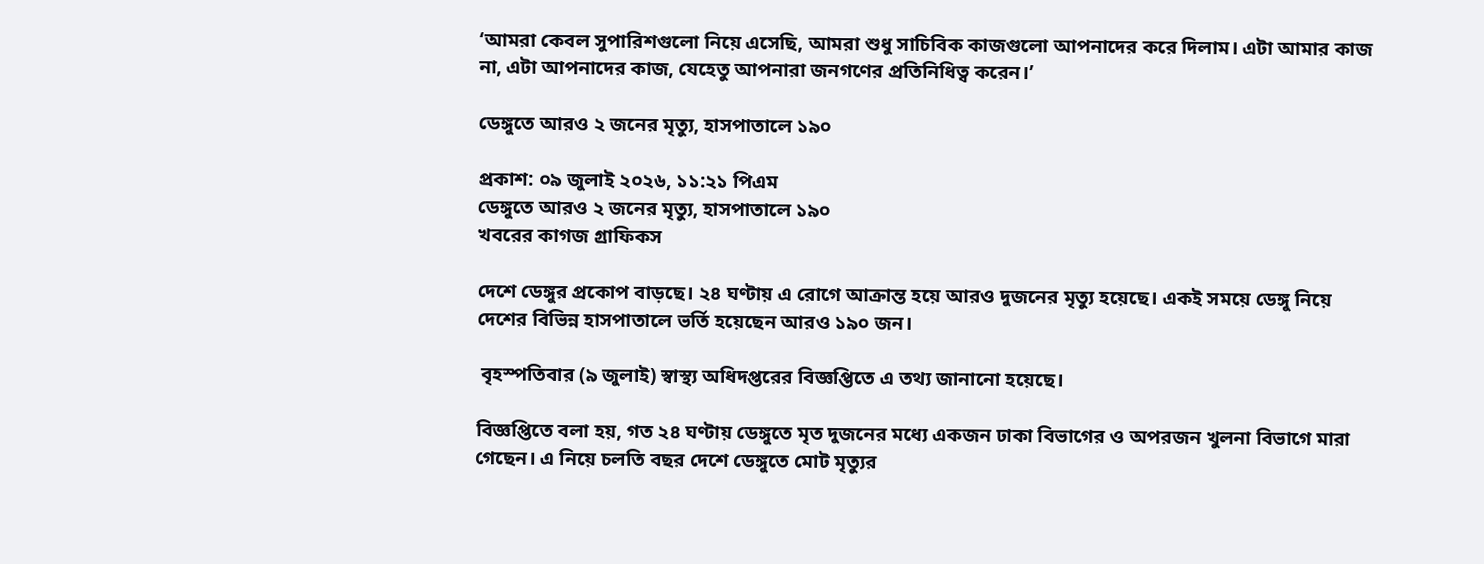‘আমরা কেবল সুপারিশগুলো নিয়ে এসেছি, আমরা শুধু সাচিবিক কাজগুলো আপনাদের করে দিলাম। এটা আমার কাজ না, এটা আপনাদের কাজ, যেহেতু আপনারা জনগণের প্রতিনিধিত্ব করেন।’

ডেঙ্গুতে আরও ২ জনের মৃত্যু, হাসপাতালে ১৯০

প্রকাশ: ০৯ জুলাই ২০২৬, ১১:২১ পিএম
ডেঙ্গুতে আরও ২ জনের মৃত্যু, হাসপাতালে ১৯০
খবরের কাগজ গ্রাফিকস

দেশে ডেঙ্গুর প্রকোপ বাড়ছে। ২৪ ঘণ্টায় এ রোগে আক্রান্ত হয়ে আরও দুজনের মৃত্যু হয়েছে। একই সময়ে ডেঙ্গু নিয়ে দেশের বিভিন্ন হাসপাতালে ভর্তি হয়েছেন আরও ১৯০ জন।

 বৃহস্পতিবার (৯ জুলাই) স্বাস্থ্য অধিদপ্তরের বিজ্ঞপ্তিতে এ তথ্য জানানো হয়েছে।

বিজ্ঞপ্তিতে বলা হয়, গত ২৪ ঘণ্টায় ডেঙ্গুতে মৃত দুজনের মধ্যে একজন ঢাকা বিভাগের ও অপরজন খুলনা বিভাগে মারা গেছেন। এ নিয়ে চলতি বছর দেশে ডেঙ্গুতে মোট মৃত্যুর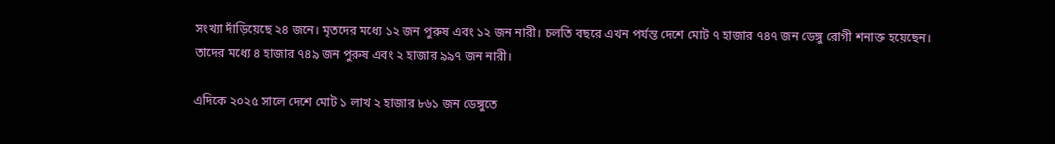সংখ্যা দাঁড়িয়েছে ২৪ জনে। মৃতদের মধ্যে ১২ জন পুরুষ এবং ১২ জন নারী। চলতি বছরে এখন পর্যন্ত দেশে মোট ৭ হাজার ৭৪৭ জন ডেঙ্গু রোগী শনাক্ত হয়েছেন। তাদের মধ্যে ৪ হাজার ৭৪৯ জন পুরুষ এবং ২ হাজার ৯৯৭ জন নারী।

এদিকে ২০২৫ সালে দেশে মোট ১ লাখ ২ হাজার ৮৬১ জন ডেঙ্গুতে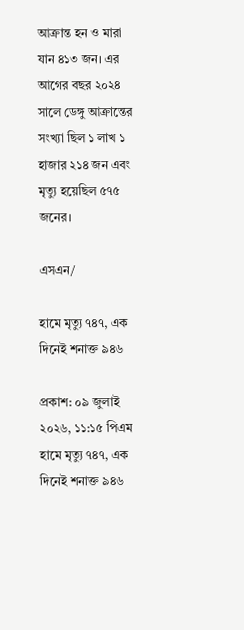আক্রান্ত হন ও মারা যান ৪১৩ জন। এর আগের বছর ২০২৪ সালে ডেঙ্গু আক্রান্তের সংখ্যা ছিল ১ লাখ ১ হাজার ২১৪ জন এবং মৃত্যু হয়েছিল ৫৭৫ জনের।

এসএন/

হামে মৃত্যু ৭৪৭, এক দিনেই শনাক্ত ৯৪৬

প্রকাশ: ০৯ জুলাই ২০২৬, ১১:১৫ পিএম
হামে মৃত্যু ৭৪৭, এক দিনেই শনাক্ত ৯৪৬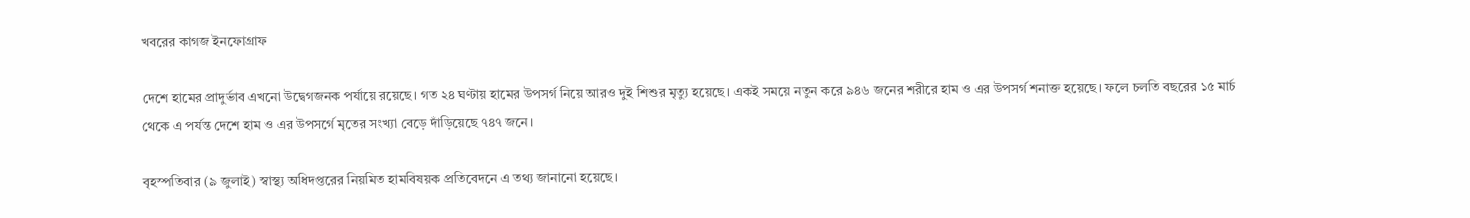খবরের কাগজ ইনফোগ্রাফ

দেশে হামের প্রাদুর্ভাব এখনো উদ্বেগজনক পর্যায়ে রয়েছে। গত ২৪ ঘণ্টায় হামের উপসর্গ নিয়ে আরও দুই শিশুর মৃত্যু হয়েছে। একই সময়ে নতুন করে ৯৪৬ জনের শরীরে হাম ও এর উপসর্গ শনাক্ত হয়েছে। ফলে চলতি বছরের ১৫ মার্চ থেকে এ পর্যন্ত দেশে হাম ও এর উপসর্গে মৃতের সংখ্যা বেড়ে দাঁড়িয়েছে ৭৪৭ জনে।

বৃহস্পতিবার (৯ জুলাই) স্বাস্থ্য অধিদপ্তরের নিয়মিত হামবিষয়ক প্রতিবেদনে এ তথ্য জানানো হয়েছে।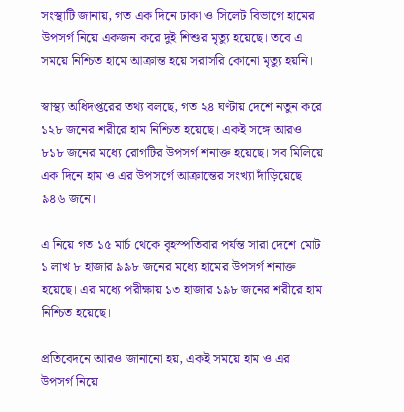সংস্থাটি জানায়, গত এক দিনে ঢাকা ও সিলেট বিভাগে হামের উপসর্গ নিয়ে একজন করে দুই শিশুর মৃত্যু হয়েছে। তবে এ সময়ে নিশ্চিত হামে আক্রান্ত হয়ে সরাসরি কোনো মৃত্যু হয়নি।

স্বাস্থ্য অধিদপ্তরের তথ্য বলছে, গত ২৪ ঘণ্টায় দেশে নতুন করে ১২৮ জনের শরীরে হাম নিশ্চিত হয়েছে। একই সঙ্গে আরও ৮১৮ জনের মধ্যে রোগটির উপসর্গ শনাক্ত হয়েছে। সব মিলিয়ে এক দিনে হাম ও এর উপসর্গে আক্রান্তের সংখ্যা দাঁড়িয়েছে ৯৪৬ জনে।

এ নিয়ে গত ১৫ মার্চ থেকে বৃহস্পতিবার পর্যন্ত সারা দেশে মোট ১ লাখ ৮ হাজার ৯৯৮ জনের মধ্যে হামের উপসর্গ শনাক্ত হয়েছে। এর মধ্যে পরীক্ষায় ১৩ হাজার ১৯৮ জনের শরীরে হাম নিশ্চিত হয়েছে।

প্রতিবেদনে আরও জানানো হয়, একই সময়ে হাম ও এর উপসর্গ নিয়ে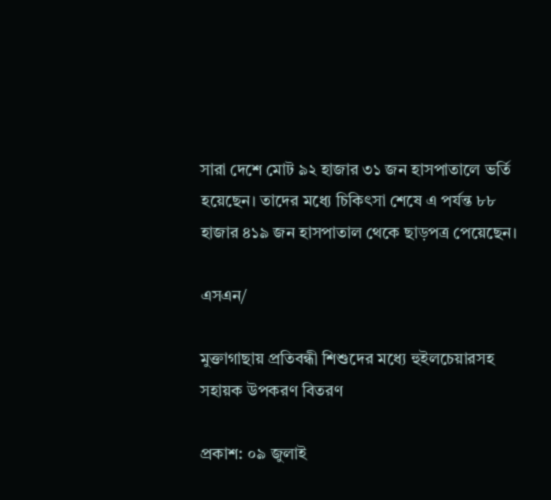সারা দেশে মোট ৯২ হাজার ৩১ জন হাসপাতালে ভর্তি হয়েছেন। তাদের মধ্যে চিকিৎসা শেষে এ পর্যন্ত ৮৮ হাজার ৪১৯ জন হাসপাতাল থেকে ছাড়পত্র পেয়েছেন।

এসএন/

মুক্তাগাছায় প্রতিবন্ধী শিশুদের মধ্যে হুইলচেয়ারসহ সহায়ক উপকরণ বিতরণ

প্রকাশ: ০৯ জুলাই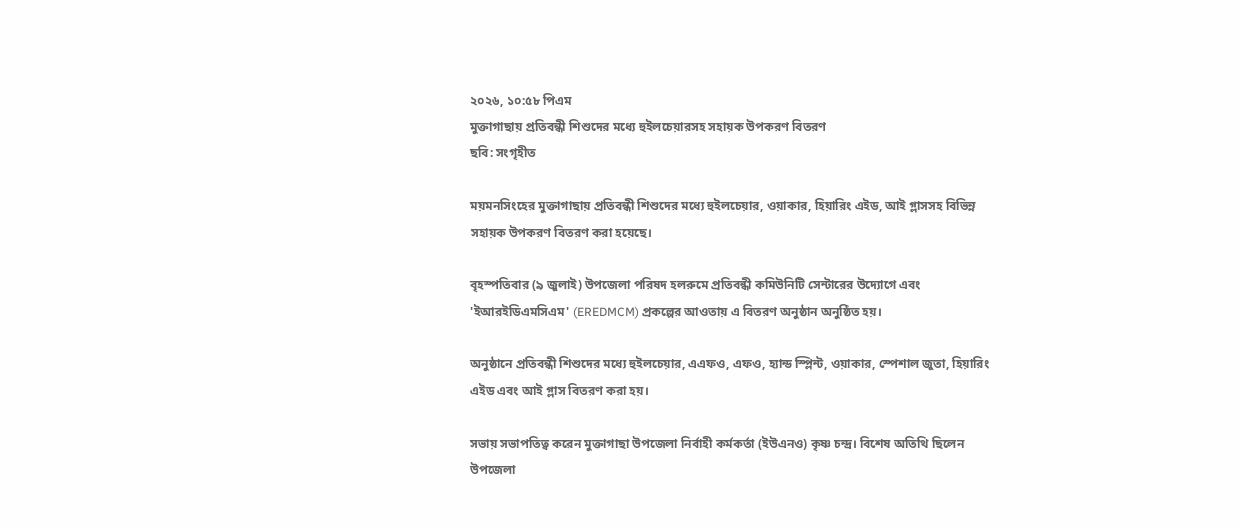২০২৬, ১০:৫৮ পিএম
মুক্তাগাছায় প্রতিবন্ধী শিশুদের মধ্যে হুইলচেয়ারসহ সহায়ক উপকরণ বিতরণ
ছবি: সংগৃহীত

ময়মনসিংহের মুক্তাগাছায় প্রতিবন্ধী শিশুদের মধ্যে হুইলচেয়ার, ওয়াকার, হিয়ারিং এইড, আই গ্লাসসহ বিভিন্ন সহায়ক উপকরণ বিতরণ করা হয়েছে।

বৃহস্পতিবার (৯ জুলাই) উপজেলা পরিষদ হলরুমে প্রতিবন্ধী কমিউনিটি সেন্টারের উদ্যোগে এবং 'ইআরইডিএমসিএম' (EREDMCM) প্রকল্পের আওতায় এ বিতরণ অনুষ্ঠান অনুষ্ঠিত হয়।

অনুষ্ঠানে প্রতিবন্ধী শিশুদের মধ্যে হুইলচেয়ার, এএফও, এফও, হ্যান্ড স্প্লিন্ট, ওয়াকার, স্পেশাল জুতা, হিয়ারিং এইড এবং আই গ্লাস বিতরণ করা হয়।

সভায় সভাপতিত্ব করেন মুক্তাগাছা উপজেলা নির্বাহী কর্মকর্তা (ইউএনও) কৃষ্ণ চন্দ্র। বিশেষ অতিথি ছিলেন উপজেলা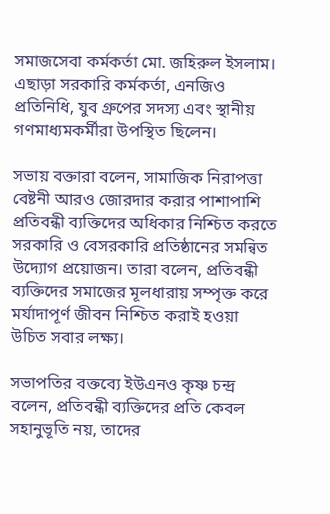সমাজসেবা কর্মকর্তা মো. জহিরুল ইসলাম। এছাড়া সরকারি কর্মকর্তা, এনজিও প্রতিনিধি, যুব গ্রুপের সদস্য এবং স্থানীয় গণমাধ্যমকর্মীরা উপস্থিত ছিলেন।

সভায় বক্তারা বলেন, সামাজিক নিরাপত্তা বেষ্টনী আরও জোরদার করার পাশাপাশি প্রতিবন্ধী ব্যক্তিদের অধিকার নিশ্চিত করতে সরকারি ও বেসরকারি প্রতিষ্ঠানের সমন্বিত উদ্যোগ প্রয়োজন। তারা বলেন, প্রতিবন্ধী ব্যক্তিদের সমাজের মূলধারায় সম্পৃক্ত করে মর্যাদাপূর্ণ জীবন নিশ্চিত করাই হওয়া উচিত সবার লক্ষ্য।

সভাপতির বক্তব্যে ইউএনও কৃষ্ণ চন্দ্র বলেন, প্রতিবন্ধী ব্যক্তিদের প্রতি কেবল সহানুভূতি নয়, তাদের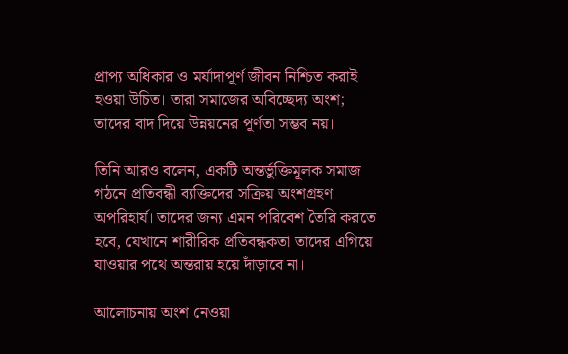প্রাপ্য অধিকার ও মর্যাদাপূর্ণ জীবন নিশ্চিত করাই হওয়া উচিত। তারা সমাজের অবিচ্ছেদ্য অংশ; তাদের বাদ দিয়ে উন্নয়নের পূর্ণতা সম্ভব নয়।

তিনি আরও বলেন, একটি অন্তর্ভুক্তিমূলক সমাজ গঠনে প্রতিবন্ধী ব্যক্তিদের সক্রিয় অংশগ্রহণ অপরিহার্য। তাদের জন্য এমন পরিবেশ তৈরি করতে হবে, যেখানে শারীরিক প্রতিবন্ধকতা তাদের এগিয়ে যাওয়ার পথে অন্তরায় হয়ে দাঁড়াবে না।

আলোচনায় অংশ নেওয়া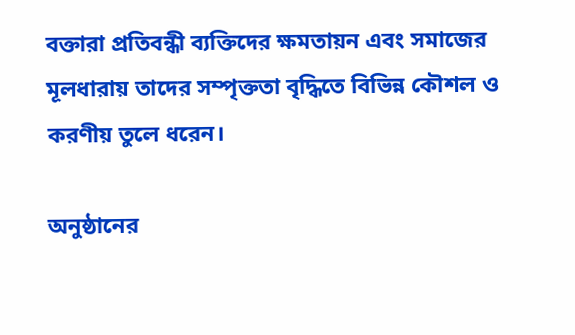বক্তারা প্রতিবন্ধী ব্যক্তিদের ক্ষমতায়ন এবং সমাজের মূলধারায় তাদের সম্পৃক্ততা বৃদ্ধিতে বিভিন্ন কৌশল ও করণীয় তুলে ধরেন।

অনুষ্ঠানের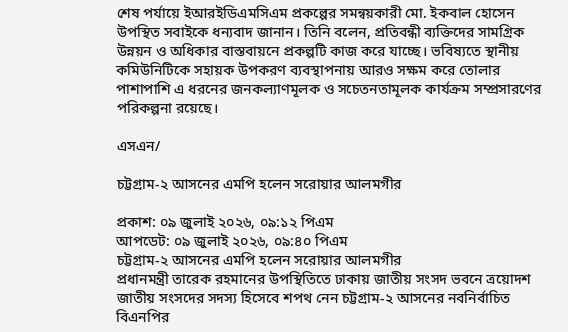শেষ পর্যায়ে ইআরইডিএমসিএম প্রকল্পের সমন্বয়কারী মো. ইকবাল হোসেন উপস্থিত সবাইকে ধন্যবাদ জানান। তিনি বলেন, প্রতিবন্ধী ব্যক্তিদের সামগ্রিক উন্নয়ন ও অধিকার বাস্তবায়নে প্রকল্পটি কাজ করে যাচ্ছে। ভবিষ্যতে স্থানীয় কমিউনিটিকে সহায়ক উপকরণ ব্যবস্থাপনায় আরও সক্ষম করে তোলার পাশাপাশি এ ধরনের জনকল্যাণমূলক ও সচেতনতামূলক কার্যক্রম সম্প্রসারণের পরিকল্পনা রয়েছে।

এসএন/

চট্টগ্রাম-২ আসনের এমপি হলেন সরোয়ার আলমগীর

প্রকাশ: ০৯ জুলাই ২০২৬, ০৯:১২ পিএম
আপডেট: ০৯ জুলাই ২০২৬, ০৯:৪০ পিএম
চট্টগ্রাম-২ আসনের এমপি হলেন সরোয়ার আলমগীর
প্রধানমন্ত্রী তারেক রহমানের উপস্থিতিতে ঢাকায় জাতীয় সংসদ ভবনে ত্রয়োদশ জাতীয় সংসদের সদস্য হিসেবে শপথ নেন চট্টগ্রাম-২ আসনের নবনির্বাচিত বিএনপির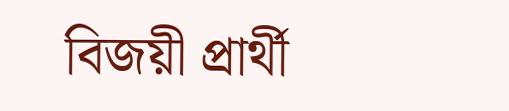বিজয়ী প্রার্থী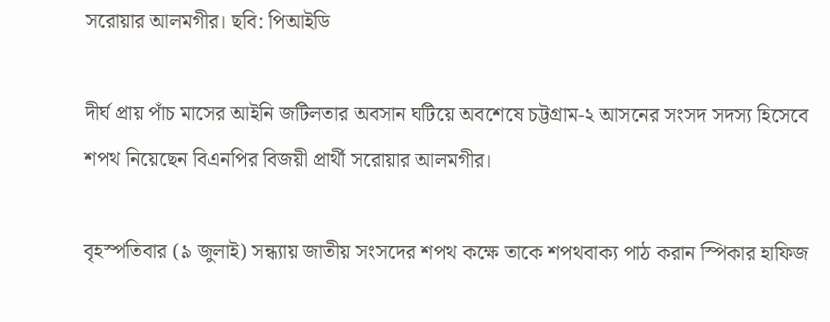সরোয়ার আলমগীর। ছবি: পিআইডি

দীর্ঘ প্রায় পাঁচ মাসের আইনি জটিলতার অবসান ঘটিয়ে অবশেষে চট্টগ্রাম-২ আসনের সংসদ সদস্য হিসেবে শপথ নিয়েছেন বিএনপির বিজয়ী প্রার্থী সরোয়ার আলমগীর।

বৃহস্পতিবার (৯ জুলাই) সন্ধ্যায় জাতীয় সংসদের শপথ কক্ষে তাকে শপথবাক্য পাঠ করান স্পিকার হাফিজ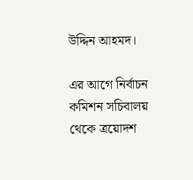উদ্দিন আহমদ।

এর আগে নির্বাচন কমিশন সচিবালয় থেকে ত্রয়োদশ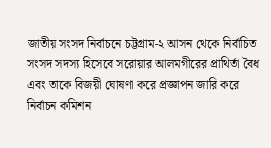জাতীয় সংসদ নির্বাচনে চট্টগ্রাম-২ আসন থেকে নির্বাচিত সংসদ সদস্য হিসেবে সরোয়ার আলমগীরের প্রাথির্তা বৈধ এবং তাকে বিজয়ী ঘোষণা করে প্রজ্ঞাপন জারি করে নির্বাচন কমিশন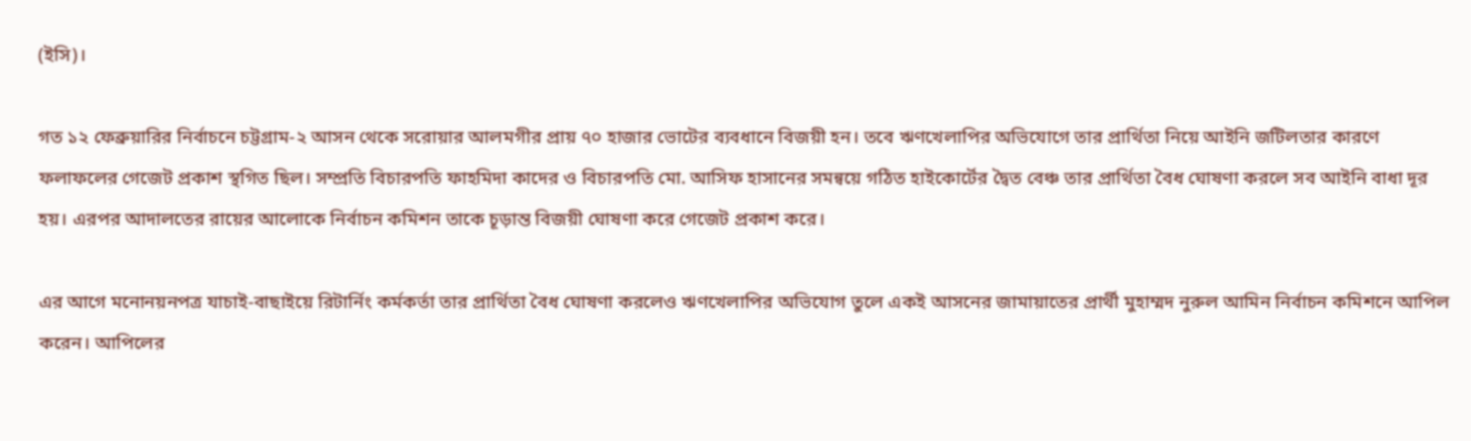(ইসি)।

গত ১২ ফেব্রুয়ারির নির্বাচনে চট্টগ্রাম-২ আসন থেকে সরোয়ার আলমগীর প্রায় ৭০ হাজার ভোটের ব্যবধানে বিজয়ী হন। তবে ঋণখেলাপির অভিযোগে তার প্রার্থিতা নিয়ে আইনি জটিলতার কারণে ফলাফলের গেজেট প্রকাশ স্থগিত ছিল। সম্প্রতি বিচারপতি ফাহমিদা কাদের ও বিচারপতি মো. আসিফ হাসানের সমন্বয়ে গঠিত হাইকোর্টের দ্বৈত বেঞ্চ তার প্রার্থিতা বৈধ ঘোষণা করলে সব আইনি বাধা দূর হয়। এরপর আদালতের রায়ের আলোকে নির্বাচন কমিশন তাকে চূড়ান্ত বিজয়ী ঘোষণা করে গেজেট প্রকাশ করে।

এর আগে মনোনয়নপত্র যাচাই-বাছাইয়ে রিটার্নিং কর্মকর্তা তার প্রার্থিতা বৈধ ঘোষণা করলেও ঋণখেলাপির অভিযোগ তুলে একই আসনের জামায়াতের প্রার্থী মুহাম্মদ নুরুল আমিন নির্বাচন কমিশনে আপিল করেন। আপিলের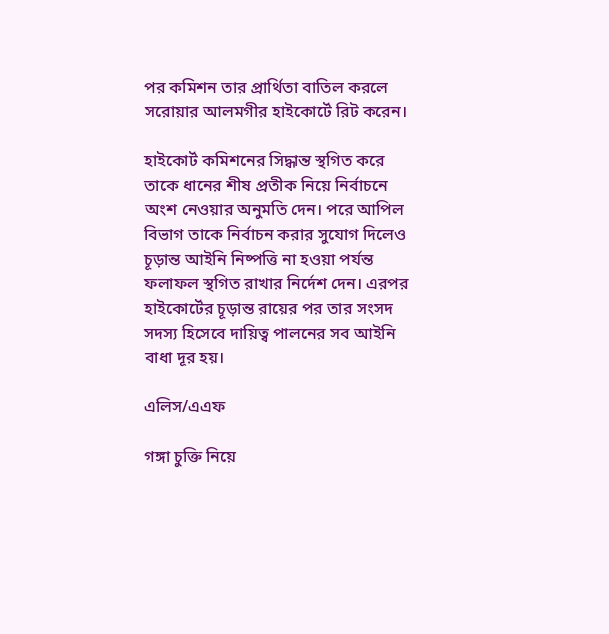পর কমিশন তার প্রার্থিতা বাতিল করলে সরোয়ার আলমগীর হাইকোর্টে রিট করেন।

হাইকোর্ট কমিশনের সিদ্ধান্ত স্থগিত করে তাকে ধানের শীষ প্রতীক নিয়ে নির্বাচনে অংশ নেওয়ার অনুমতি দেন। পরে আপিল বিভাগ তাকে নির্বাচন করার সুযোগ দিলেও চূড়ান্ত আইনি নিষ্পত্তি না হওয়া পর্যন্ত ফলাফল স্থগিত রাখার নির্দেশ দেন। এরপর হাইকোর্টের চূড়ান্ত রায়ের পর তার সংসদ সদস্য হিসেবে দায়িত্ব পালনের সব আইনি বাধা দূর হয়।

এলিস/এএফ

গঙ্গা চুক্তি নিয়ে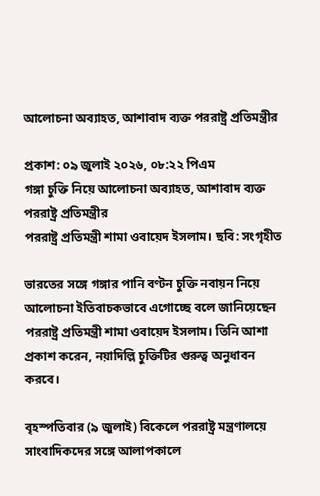আলোচনা অব্যাহত, আশাবাদ ব্যক্ত পররাষ্ট্র প্রতিমন্ত্রীর

প্রকাশ: ০৯ জুলাই ২০২৬, ০৮:২২ পিএম
গঙ্গা চুক্তি নিয়ে আলোচনা অব্যাহত, আশাবাদ ব্যক্ত পররাষ্ট্র প্রতিমন্ত্রীর
পররাষ্ট্র প্রতিমন্ত্রী শামা ওবায়েদ ইসলাম। ছবি: সংগৃহীত

ভারতের সঙ্গে গঙ্গার পানি বণ্টন চুক্তি নবায়ন নিয়ে আলোচনা ইতিবাচকভাবে এগোচ্ছে বলে জানিয়েছেন পররাষ্ট্র প্রতিমন্ত্রী শামা ওবায়েদ ইসলাম। তিনি আশা প্রকাশ করেন, নয়াদিল্লি চুক্তিটির গুরুত্ব অনুধাবন করবে।

বৃহস্পতিবার (৯ জুলাই) বিকেলে পররাষ্ট্র মন্ত্রণালয়ে সাংবাদিকদের সঙ্গে আলাপকালে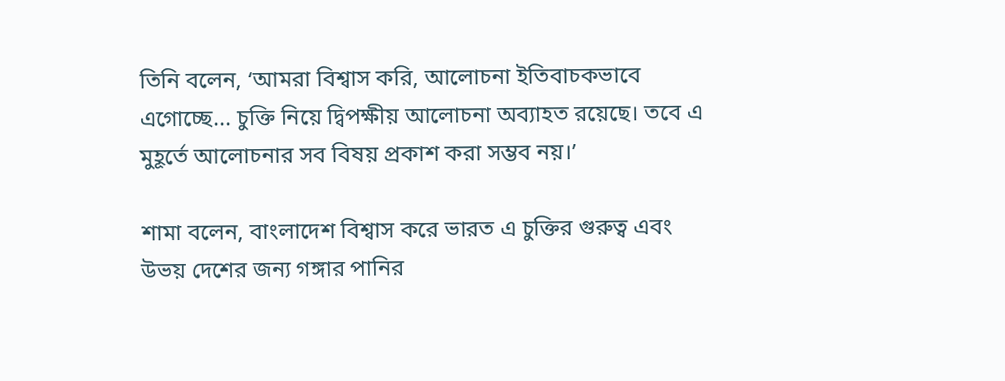তিনি বলেন, ‘আমরা বিশ্বাস করি, আলোচনা ইতিবাচকভাবে এগোচ্ছে... চুক্তি নিয়ে দ্বিপক্ষীয় আলোচনা অব্যাহত রয়েছে। তবে এ মুহূর্তে আলোচনার সব বিষয় প্রকাশ করা সম্ভব নয়।’

শামা বলেন, বাংলাদেশ বিশ্বাস করে ভারত এ চুক্তির গুরুত্ব এবং উভয় দেশের জন্য গঙ্গার পানির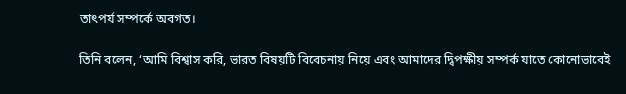তাৎপর্য সম্পর্কে অবগত।

তিনি বলেন, ‘আমি বিশ্বাস করি, ভারত বিষয়টি বিবেচনায় নিয়ে এবং আমাদের দ্বিপক্ষীয় সম্পর্ক যাতে কোনোভাবেই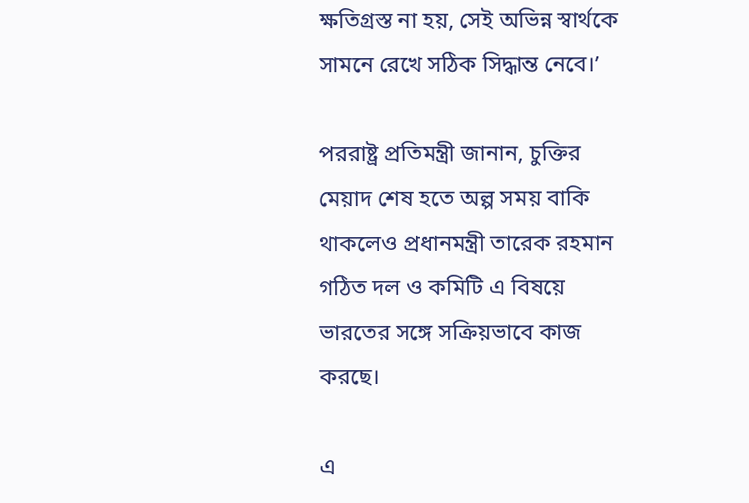ক্ষতিগ্রস্ত না হয়, সেই অভিন্ন স্বার্থকে সামনে রেখে সঠিক সিদ্ধান্ত নেবে।’

পররাষ্ট্র প্রতিমন্ত্রী জানান, চুক্তির মেয়াদ শেষ হতে অল্প সময় বাকি থাকলেও প্রধানমন্ত্রী তারেক রহমান গঠিত দল ও কমিটি এ বিষয়ে ভারতের সঙ্গে সক্রিয়ভাবে কাজ করছে।

এ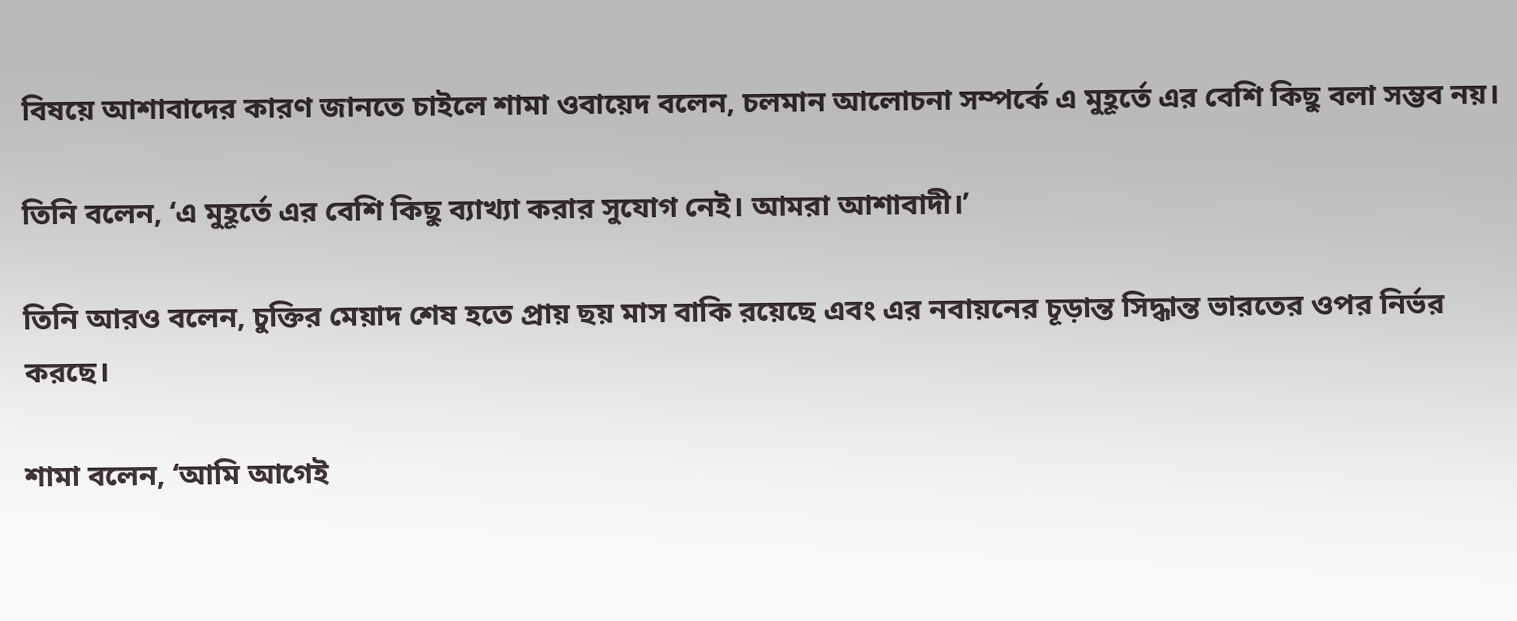বিষয়ে আশাবাদের কারণ জানতে চাইলে শামা ওবায়েদ বলেন, চলমান আলোচনা সম্পর্কে এ মুহূর্তে এর বেশি কিছু বলা সম্ভব নয়।

তিনি বলেন, ‘এ মুহূর্তে এর বেশি কিছু ব্যাখ্যা করার সুযোগ নেই। আমরা আশাবাদী।’

তিনি আরও বলেন, চুক্তির মেয়াদ শেষ হতে প্রায় ছয় মাস বাকি রয়েছে এবং এর নবায়নের চূড়ান্ত সিদ্ধান্ত ভারতের ওপর নির্ভর করছে।

শামা বলেন, ‘আমি আগেই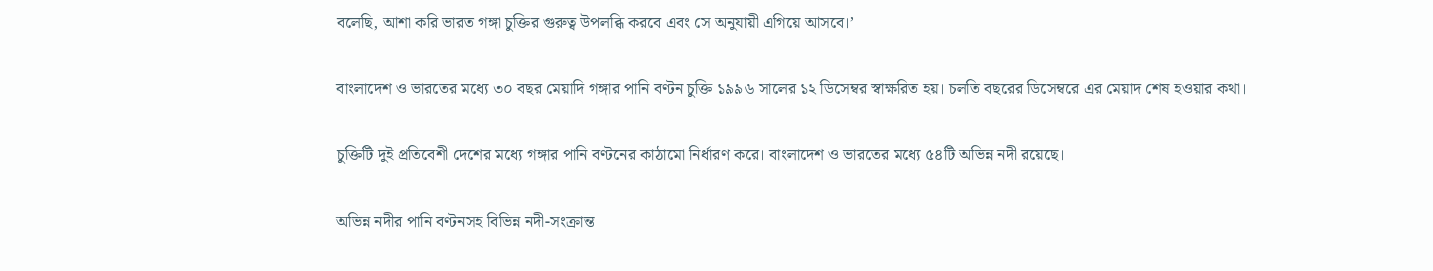বলেছি, আশা করি ভারত গঙ্গা চুক্তির গুরুত্ব উপলব্ধি করবে এবং সে অনুযায়ী এগিয়ে আসবে।’

বাংলাদেশ ও ভারতের মধ্যে ৩০ বছর মেয়াদি গঙ্গার পানি বণ্টন চুক্তি ১৯৯৬ সালের ১২ ডিসেম্বর স্বাক্ষরিত হয়। চলতি বছরের ডিসেম্বরে এর মেয়াদ শেষ হওয়ার কথা।

চুক্তিটি দুই প্রতিবেশী দেশের মধ্যে গঙ্গার পানি বণ্টনের কাঠামো নির্ধারণ করে। বাংলাদেশ ও ভারতের মধ্যে ৫৪টি অভিন্ন নদী রয়েছে।

অভিন্ন নদীর পানি বণ্টনসহ বিভিন্ন নদী-সংক্রান্ত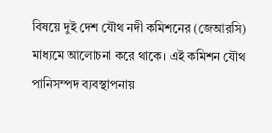বিষয়ে দুই দেশ যৌথ নদী কমিশনের (জেআরসি) মাধ্যমে আলোচনা করে থাকে। এই কমিশন যৌথ পানিসম্পদ ব্যবস্থাপনায়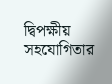দ্বিপক্ষীয় সহযোগিতার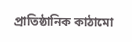প্রাতিষ্ঠানিক কাঠামো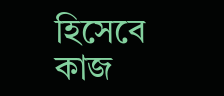হিসেবে কাজ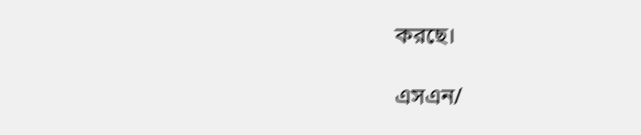করছে।

এসএন/